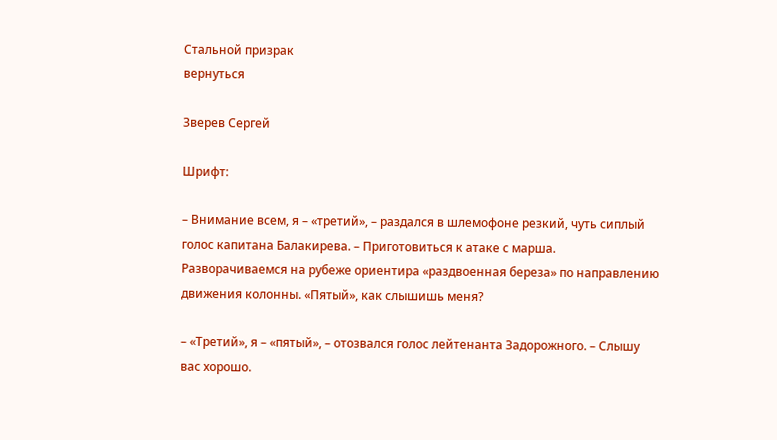Стальной призрак
вернуться

Зверев Сергей

Шрифт:

– Внимание всем, я – «третий», – раздался в шлемофоне резкий, чуть сиплый голос капитана Балакирева. – Приготовиться к атаке с марша. Разворачиваемся на рубеже ориентира «раздвоенная береза» по направлению движения колонны. «Пятый», как слышишь меня?

– «Третий», я – «пятый», – отозвался голос лейтенанта Задорожного. – Слышу вас хорошо.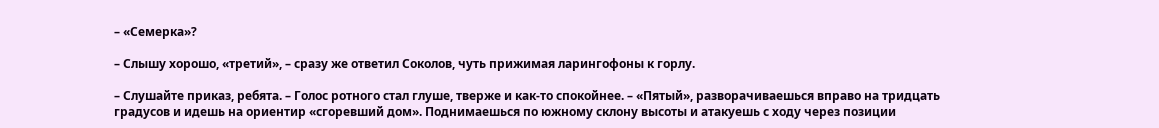– «Семерка»?

– Слышу хорошо, «третий», – сразу же ответил Соколов, чуть прижимая ларингофоны к горлу.

– Слушайте приказ, ребята. – Голос ротного стал глуше, тверже и как-то спокойнее. – «Пятый», разворачиваешься вправо на тридцать градусов и идешь на ориентир «сгоревший дом». Поднимаешься по южному склону высоты и атакуешь с ходу через позиции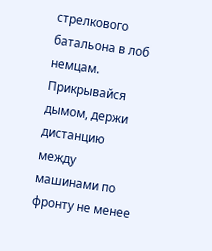стрелкового батальона в лоб немцам. Прикрывайся дымом, держи дистанцию между машинами по фронту не менее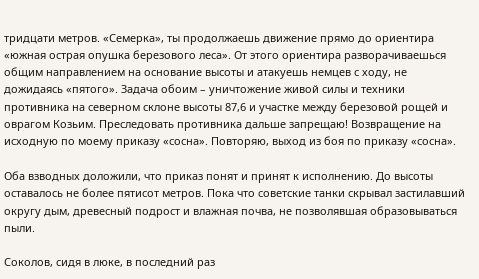тридцати метров. «Семерка», ты продолжаешь движение прямо до ориентира «южная острая опушка березового леса». От этого ориентира разворачиваешься общим направлением на основание высоты и атакуешь немцев с ходу, не дожидаясь «пятого». Задача обоим – уничтожение живой силы и техники противника на северном склоне высоты 87,6 и участке между березовой рощей и оврагом Козьим. Преследовать противника дальше запрещаю! Возвращение на исходную по моему приказу «сосна». Повторяю, выход из боя по приказу «сосна».

Оба взводных доложили, что приказ понят и принят к исполнению. До высоты оставалось не более пятисот метров. Пока что советские танки скрывал застилавший округу дым, древесный подрост и влажная почва, не позволявшая образовываться пыли.

Соколов, сидя в люке, в последний раз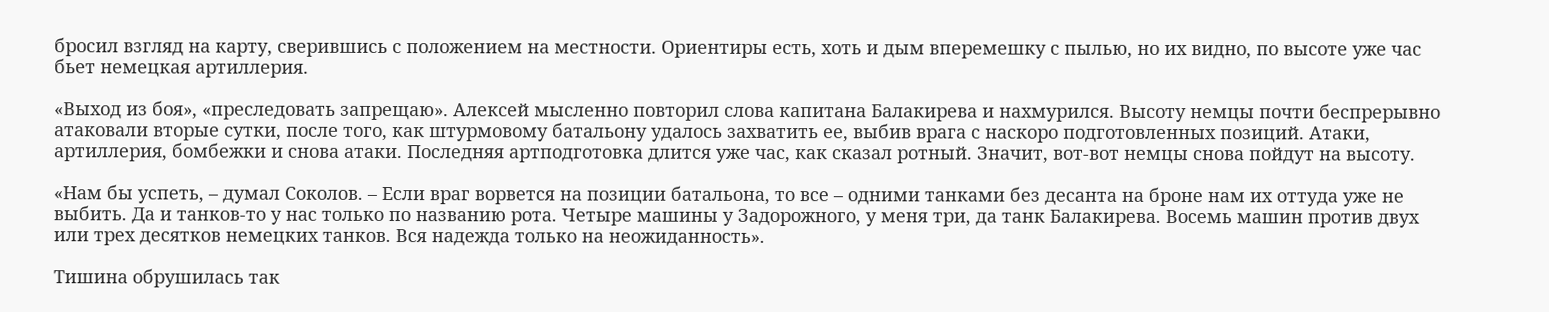бросил взгляд на карту, сверившись с положением на местности. Ориентиры есть, хоть и дым вперемешку с пылью, но их видно, по высоте уже час бьет немецкая артиллерия.

«Выход из боя», «преследовать запрещаю». Алексей мысленно повторил слова капитана Балакирева и нахмурился. Высоту немцы почти беспрерывно атаковали вторые сутки, после того, как штурмовому батальону удалось захватить ее, выбив врага с наскоро подготовленных позиций. Атаки, артиллерия, бомбежки и снова атаки. Последняя артподготовка длится уже час, как сказал ротный. Значит, вот-вот немцы снова пойдут на высоту.

«Нам бы успеть, – думал Соколов. – Если враг ворвется на позиции батальона, то все – одними танками без десанта на броне нам их оттуда уже не выбить. Да и танков-то у нас только по названию рота. Четыре машины у Задорожного, у меня три, да танк Балакирева. Восемь машин против двух или трех десятков немецких танков. Вся надежда только на неожиданность».

Тишина обрушилась так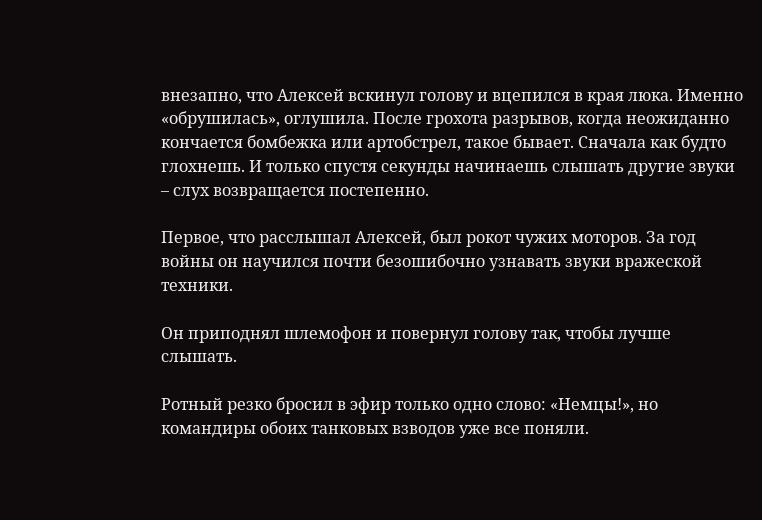внезапно, что Алексей вскинул голову и вцепился в края люка. Именно «обрушилась», оглушила. После грохота разрывов, когда неожиданно кончается бомбежка или артобстрел, такое бывает. Сначала как будто глохнешь. И только спустя секунды начинаешь слышать другие звуки – слух возвращается постепенно.

Первое, что расслышал Алексей, был рокот чужих моторов. За год войны он научился почти безошибочно узнавать звуки вражеской техники.

Он приподнял шлемофон и повернул голову так, чтобы лучше слышать.

Ротный резко бросил в эфир только одно слово: «Немцы!», но командиры обоих танковых взводов уже все поняли.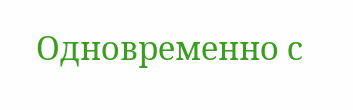Одновременно с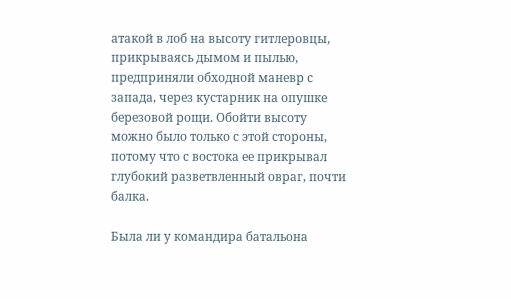атакой в лоб на высоту гитлеровцы, прикрываясь дымом и пылью, предприняли обходной маневр с запада, через кустарник на опушке березовой рощи. Обойти высоту можно было только с этой стороны, потому что с востока ее прикрывал глубокий разветвленный овраг, почти балка.

Была ли у командира батальона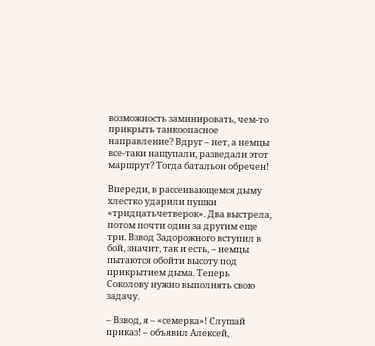возможность заминировать, чем-то прикрыть танкоопасное направление? Вдруг – нет, а немцы все-таки нащупали, разведали этот маршрут? Тогда батальон обречен!

Впереди, в рассеивающемся дыму хлестко ударили пушки «тридцатьчетверок». Два выстрела, потом почти один за другим еще три. Взвод Задорожного вступил в бой, значит, так и есть, – немцы пытаются обойти высоту под прикрытием дыма. Теперь Соколову нужно выполнять свою задачу.

– Взвод, я – «семерка»! Слушай приказ! – объявил Алексей,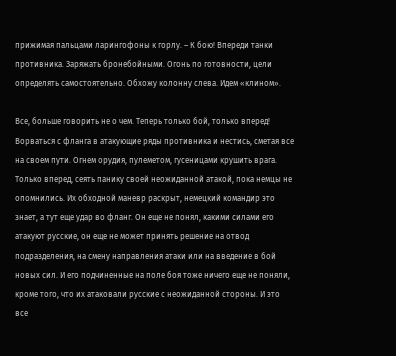прижимая пальцами ларингофоны к горлу. – К бою! Впереди танки противника. Заряжать бронебойными. Огонь по готовности, цели определять самостоятельно. Обхожу колонну слева. Идем «клином».

Все, больше говорить не о чем. Теперь только бой, только вперед! Ворваться с фланга в атакующие ряды противника и нестись, сметая все на своем пути. Огнем орудия, пулеметом, гусеницами крушить врага. Только вперед, сеять панику своей неожиданной атакой, пока немцы не опомнились. Их обходной маневр раскрыт, немецкий командир это знает, а тут еще удар во фланг. Он еще не понял, какими силами его атакуют русские, он еще не может принять решение на отвод подразделения, на смену направления атаки или на введение в бой новых сил. И его подчиненные на поле боя тоже ничего еще не поняли, кроме того, что их атаковали русские с неожиданной стороны. И это все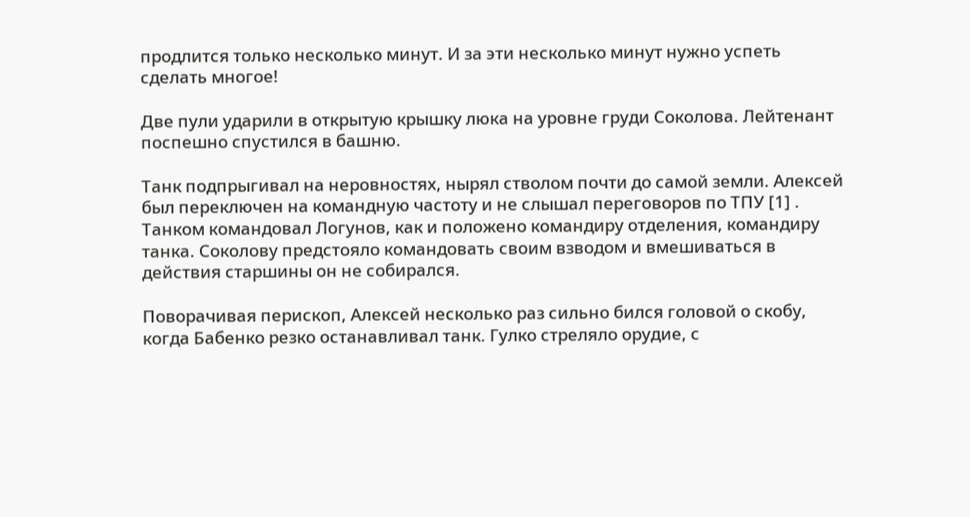продлится только несколько минут. И за эти несколько минут нужно успеть сделать многое!

Две пули ударили в открытую крышку люка на уровне груди Соколова. Лейтенант поспешно спустился в башню.

Танк подпрыгивал на неровностях, нырял стволом почти до самой земли. Алексей был переключен на командную частоту и не слышал переговоров по ТПУ [1] . Танком командовал Логунов, как и положено командиру отделения, командиру танка. Соколову предстояло командовать своим взводом и вмешиваться в действия старшины он не собирался.

Поворачивая перископ, Алексей несколько раз сильно бился головой о скобу, когда Бабенко резко останавливал танк. Гулко стреляло орудие, с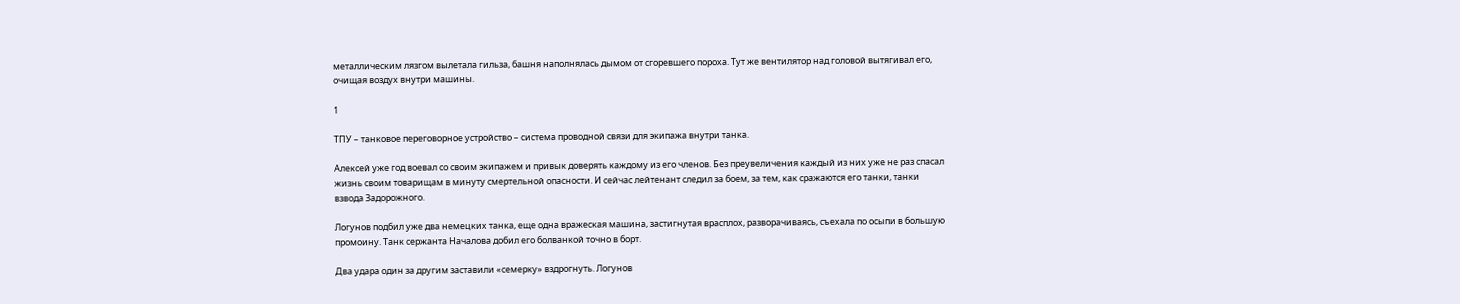металлическим лязгом вылетала гильза, башня наполнялась дымом от сгоревшего пороха. Тут же вентилятор над головой вытягивал его, очищая воздух внутри машины.

1

ТПУ – танковое переговорное устройство – система проводной связи для экипажа внутри танка.

Алексей уже год воевал со своим экипажем и привык доверять каждому из его членов. Без преувеличения каждый из них уже не раз спасал жизнь своим товарищам в минуту смертельной опасности. И сейчас лейтенант следил за боем, за тем, как сражаются его танки, танки взвода Задорожного.

Логунов подбил уже два немецких танка, еще одна вражеская машина, застигнутая врасплох, разворачиваясь, съехала по осыпи в большую промоину. Танк сержанта Началова добил его болванкой точно в борт.

Два удара один за другим заставили «семерку» вздрогнуть. Логунов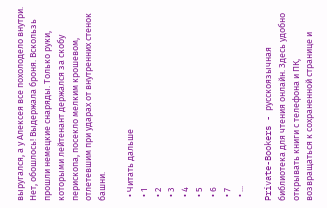выругался, а у Алексея все похолодело внутри. Нет, обошлось! Выдержала броня. Вскользь прошли немецкие снаряды. Только руки, которыми лейтенант держался за скобу перископа, посекло мелким крошевом, отлетевшим при ударах от внутренних стенок башни.

  • Читать дальше
  • 1
  • 2
  • 3
  • 4
  • 5
  • 6
  • 7
  • ...

Private-Bookers - русскоязычная библиотека для чтения онлайн. Здесь удобно открывать книги с телефона и ПК, возвращаться к сохраненной странице и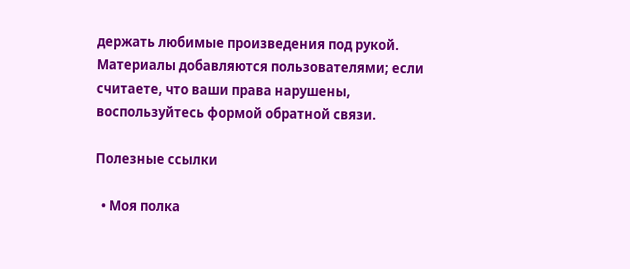держать любимые произведения под рукой. Материалы добавляются пользователями; если считаете, что ваши права нарушены, воспользуйтесь формой обратной связи.

Полезные ссылки

  • Моя полка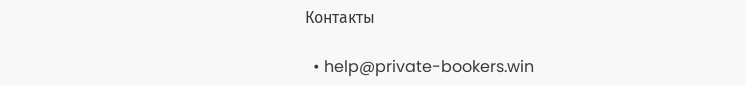Контакты

  • help@private-bookers.win